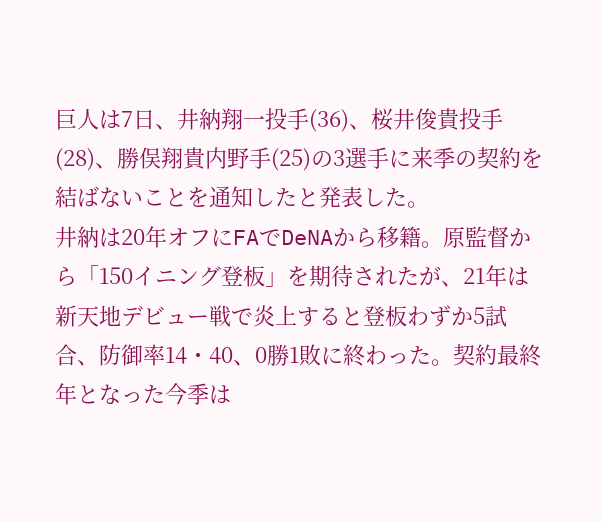巨人は7日、井納翔一投手(36)、桜井俊貴投手(28)、勝俣翔貴内野手(25)の3選手に来季の契約を結ばないことを通知したと発表した。
井納は20年オフにFAでDeNAから移籍。原監督から「150イニング登板」を期待されたが、21年は新天地デビュー戦で炎上すると登板わずか5試合、防御率14・40、0勝1敗に終わった。契約最終年となった今季は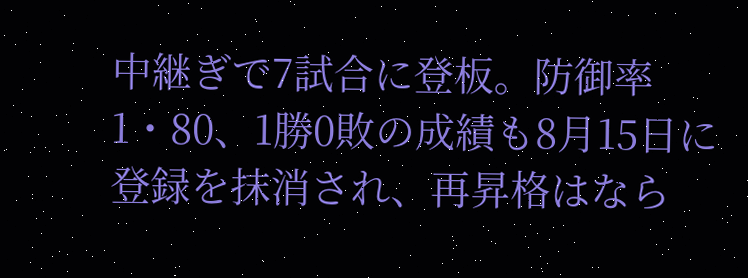中継ぎで7試合に登板。防御率1・80、1勝0敗の成績も8月15日に登録を抹消され、再昇格はなら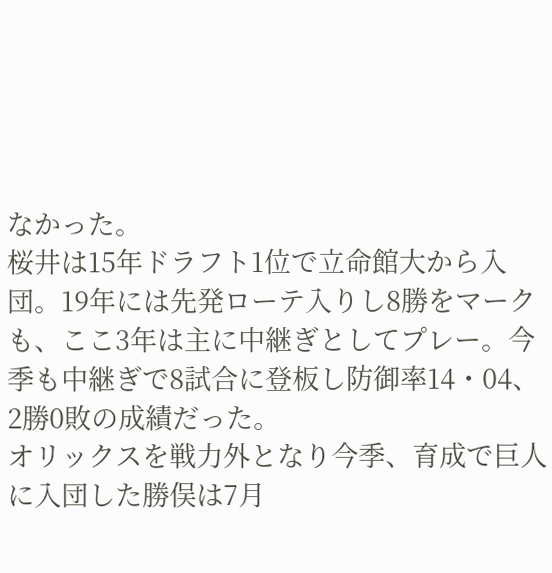なかった。
桜井は15年ドラフト1位で立命館大から入団。19年には先発ローテ入りし8勝をマークも、ここ3年は主に中継ぎとしてプレー。今季も中継ぎで8試合に登板し防御率14・04、2勝0敗の成績だった。
オリックスを戦力外となり今季、育成で巨人に入団した勝俣は7月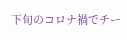下旬のコロナ禍でチー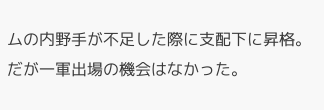ムの内野手が不足した際に支配下に昇格。だが一軍出場の機会はなかった。